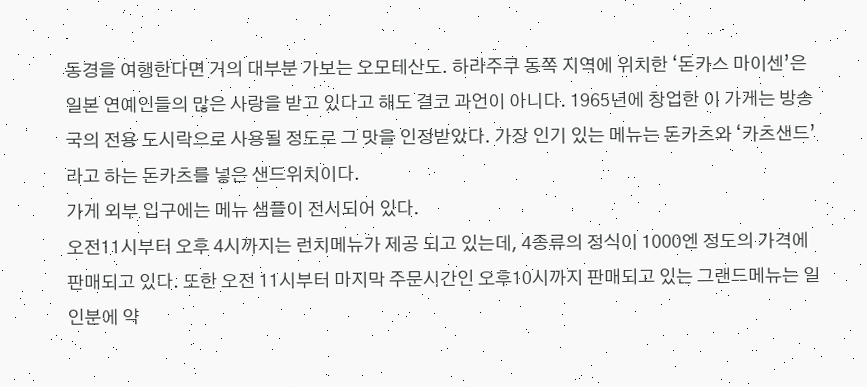동경을 여행한다면 거의 대부분 가보는 오모테산도. 하라주쿠 동쪽 지역에 위치한 ‘돈카스 마이센’은 일본 연예인들의 많은 사랑을 받고 있다고 해도 결코 과언이 아니다. 1965년에 창업한 이 가게는 방송국의 전용 도시락으로 사용될 정도로 그 맛을 인정받았다. 가장 인기 있는 메뉴는 돈카츠와 ‘카츠샌드’라고 하는 돈카츠를 넣은 샌드위치이다.
가게 외부 입구에는 메뉴 샘플이 전시되어 있다.
오전11시부터 오후 4시까지는 런치메뉴가 제공 되고 있는데, 4종류의 정식이 1000엔 정도의 가격에 판매되고 있다. 또한 오전 11시부터 마지막 주문시간인 오후10시까지 판매되고 있는 그랜드메뉴는 일인분에 약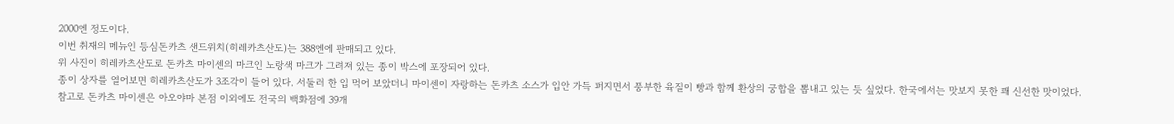2000엔 정도이다.
이번 취재의 메뉴인 등심돈카츠 샌드위치(히레카츠산도)는 388엔에 판매되고 있다.
위 사진이 히레카츠산도로 돈카츠 마이센의 마크인 노랑색 마크가 그려져 있는 종이 박스에 포장되어 있다.
종이 상자를 열어보면 히레카츠산도가 3조각이 들어 있다. 서둘러 한 입 먹어 보았더니 마이센이 자랑하는 돈카츠 소스가 입안 가득 퍼지면서 풍부한 육질이 빵과 함께 환상의 궁합을 뽑내고 있는 듯 싶었다. 한국에서는 맛보지 못한 꽤 신선한 맛이었다.
참고로 돈카츠 마이센은 아오야마 본점 이외에도 전국의 백화점에 39개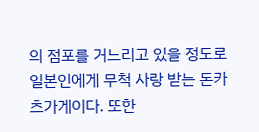의 점포를 거느리고 있을 정도로 일본인에게 무척 사랑 받는 돈카츠가게이다. 또한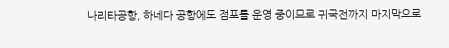나리타공항, 하네다 공항에도 점포를 운영 중이므로 귀국전까지 마지막으로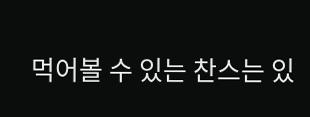먹어볼 수 있는 찬스는 있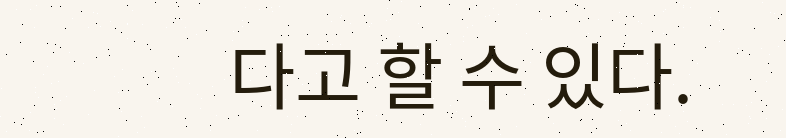다고 할 수 있다.